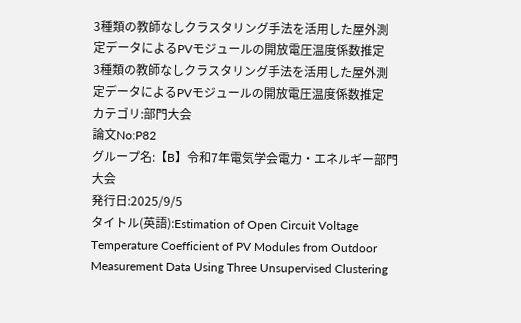3種類の教師なしクラスタリング手法を活用した屋外測定データによるPVモジュールの開放電圧温度係数推定
3種類の教師なしクラスタリング手法を活用した屋外測定データによるPVモジュールの開放電圧温度係数推定
カテゴリ:部門大会
論文No:P82
グループ名:【B】令和7年電気学会電力・エネルギー部門大会
発行日:2025/9/5
タイトル(英語):Estimation of Open Circuit Voltage Temperature Coefficient of PV Modules from Outdoor Measurement Data Using Three Unsupervised Clustering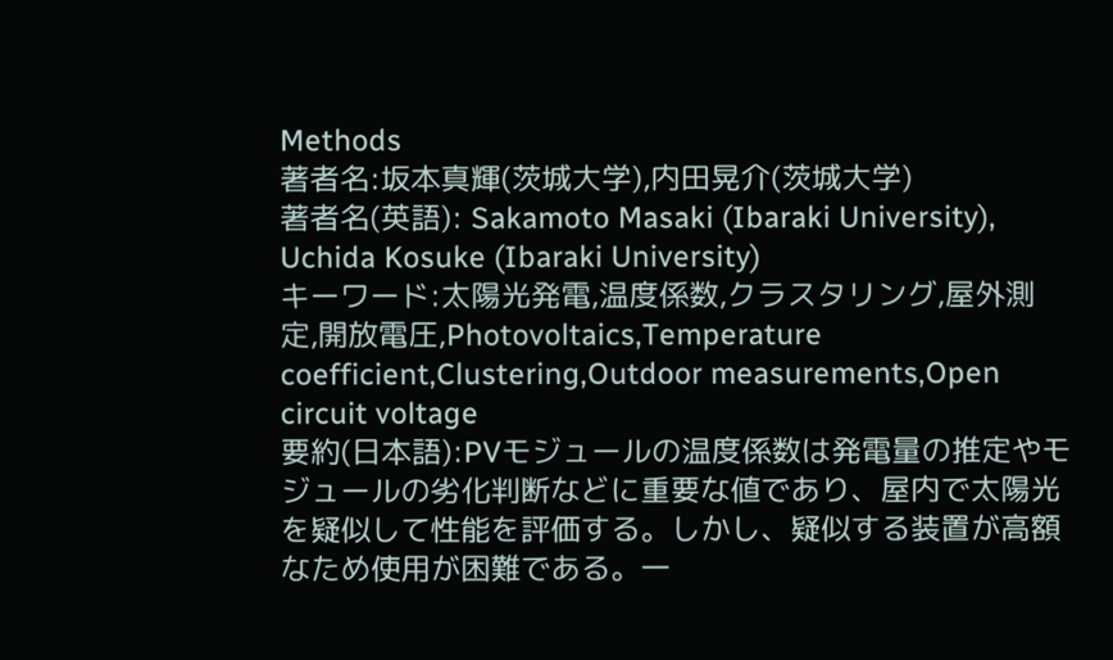Methods
著者名:坂本真輝(茨城大学),内田晃介(茨城大学)
著者名(英語): Sakamoto Masaki (Ibaraki University), Uchida Kosuke (Ibaraki University)
キーワード:太陽光発電,温度係数,クラスタリング,屋外測定,開放電圧,Photovoltaics,Temperature coefficient,Clustering,Outdoor measurements,Open circuit voltage
要約(日本語):PVモジュールの温度係数は発電量の推定やモジュールの劣化判断などに重要な値であり、屋内で太陽光を疑似して性能を評価する。しかし、疑似する装置が高額なため使用が困難である。一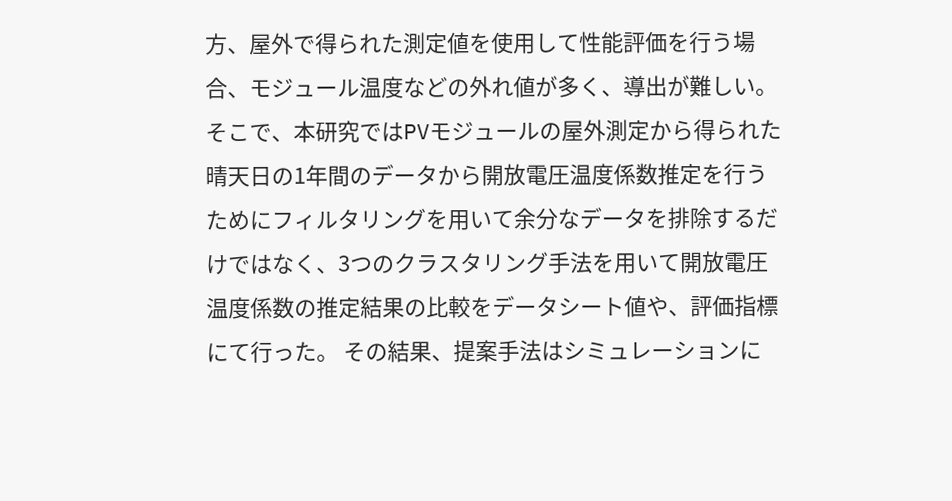方、屋外で得られた測定値を使用して性能評価を行う場合、モジュール温度などの外れ値が多く、導出が難しい。 そこで、本研究ではPVモジュールの屋外測定から得られた晴天日の1年間のデータから開放電圧温度係数推定を行うためにフィルタリングを用いて余分なデータを排除するだけではなく、3つのクラスタリング手法を用いて開放電圧温度係数の推定結果の比較をデータシート値や、評価指標にて行った。 その結果、提案手法はシミュレーションに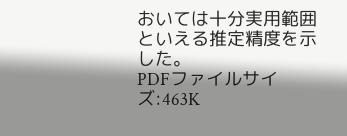おいては十分実用範囲といえる推定精度を示した。
PDFファイルサイズ:463K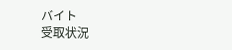バイト
受取状況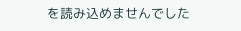を読み込めませんでした